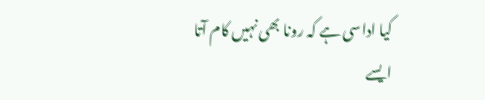کیا اداسی ہے کہ رونا بھی نہیں کام آتا
ایسے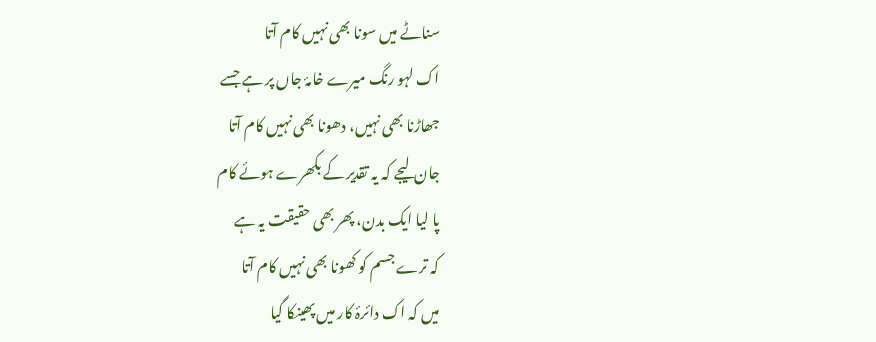سناٹے میں سونا بھی نہیں کام آتا
اک لہو رنگ میرے خامۂ جاں پر ہے جسے
جھاڑنا بھی نہیں، دھونا بھی نہیں کام آتا
جان لیجے کہ یہ تقدیر کے بکھرے ہوئے کام
پا لیا ایک بدن، پھر بھی حقیقت یہ ہے
کہ ترے جسم کو کھونا بھی نہیں کام آتا
میں کہ اک دائرۂ کار میں پھینکا گیا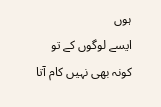ہوں
ایسے لوگوں کے تو کونہ بھی نہیں کام آتا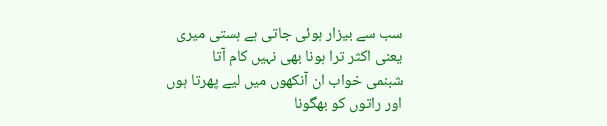سب سے بیزار ہوئی جاتی ہے ہستی میری
یعنی اکثر ترا ہونا بھی نہیں کام آتا
شبنمی خواب ان آنکھوں میں لیے پھرتا ہوں
اور راتوں کو بھگونا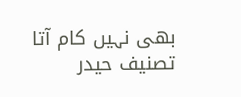بھی نہیں کام آتا
تصنیف حیدر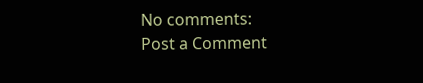No comments:
Post a Comment